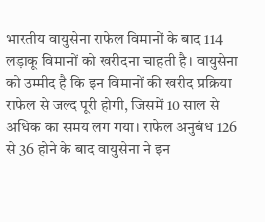भारतीय वायुसेना राफेल विमानों के बाद 114 लड़ाकू विमानों को खरीदना चाहती है। वायुसेना को उम्मीद है कि इन विमानों की खरीद प्रक्रिया राफेल से जल्द पूरी होगी, जिसमें 10 साल से अधिक का समय लग गया। राफेल अनुबंध 126 से 36 होने के बाद वायुसेना ने इन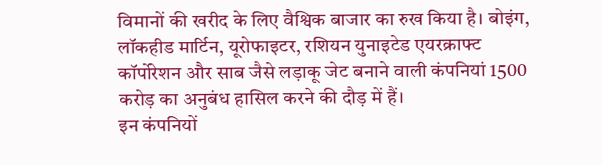विमानों की खरीद के लिए वैश्विक बाजार का रुख किया है। बोइंग, लॉकहीड मार्टिन, यूरोफाइटर, रशियन युनाइटेड एयरक्राफ्ट कॉर्पोरेशन और साब जैसे लड़ाकू जेट बनाने वाली कंपनियां 1500 करोड़ का अनुबंध हासिल करने की दौड़ में हैं।
इन कंपनियों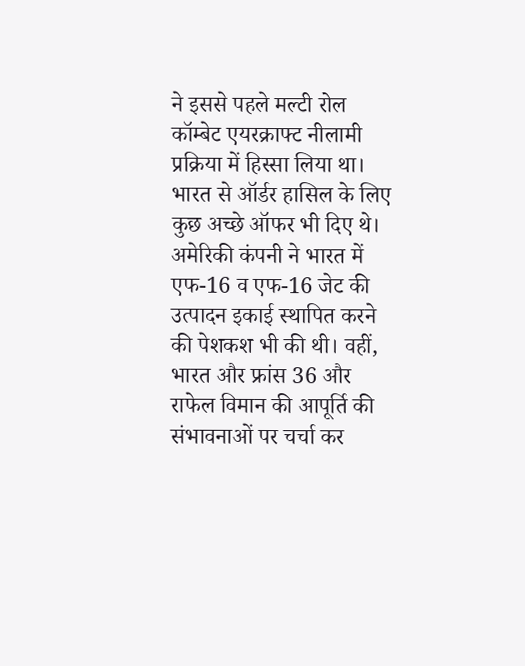ने इससे पहले मल्टी रोल कॉम्बेट एयरक्राफ्ट नीलामी प्रक्रिया में हिस्सा लिया था। भारत से ऑर्डर हासिल के लिए कुछ अच्छे ऑफर भी दिए थे। अमेरिकी कंपनी ने भारत में एफ-16 व एफ-16 जेट की उत्पादन इकाई स्थापित करने की पेशकश भी की थी। वहीं, भारत और फ्रांस 36 और राफेल विमान की आपूर्ति की संभावनाओं पर चर्चा कर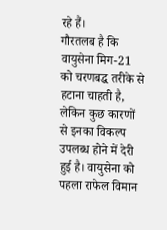रहे हैं।
गौरतलब है कि वायुसेना मिग-21 को चरणबद्ध तरीके से हटाना चाहती है, लेकिन कुछ कारणों से इनका विकल्प उपलब्ध होने में देरी हुई है। वायुसेना को पहला राफेल विमान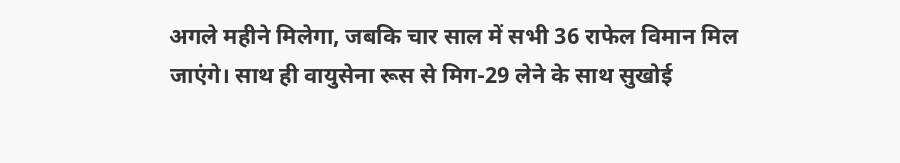अगले महीने मिलेगा, जबकि चार साल में सभी 36 राफेल विमान मिल जाएंगे। साथ ही वायुसेना रूस से मिग-29 लेने के साथ सुखोई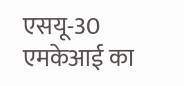एसयू-30 एमकेआई का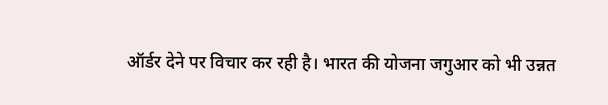ऑर्डर देने पर विचार कर रही है। भारत की योजना जगुआर को भी उन्नत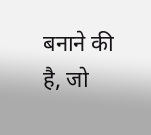बनाने की है, जो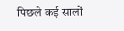पिछले कई सालों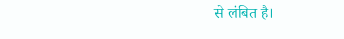से लंबित है।